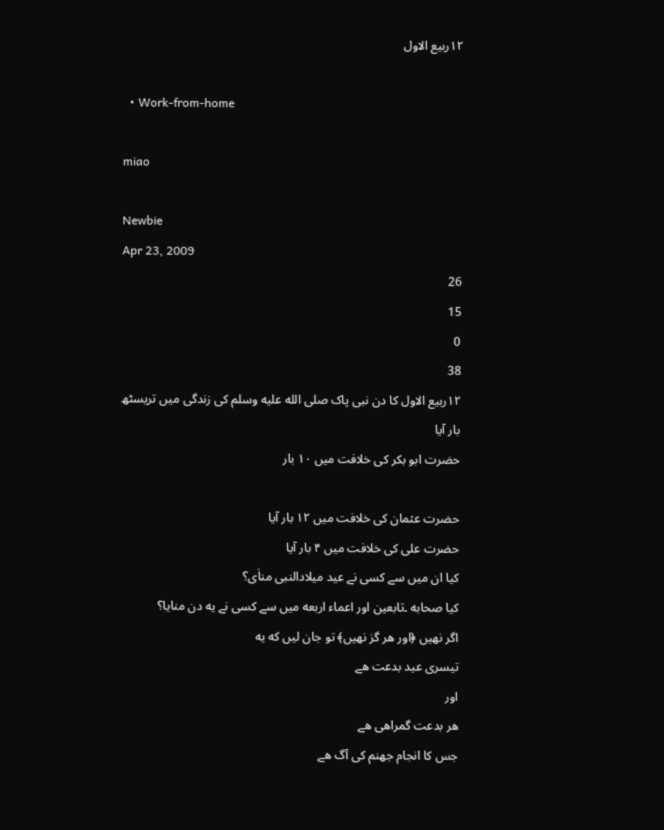۱۲ربیع الاول

  • Work-from-home

miao

Newbie
Apr 23, 2009
26
15
0
38
۱۲ربیع الاول کا دن نبی پاک صلی الله علیه وسلم کی زندگی میں تریسٹھ بار آیا
حضرت ابو بکر کی خلافت میں ۱۰ بار

حضرت عثمان کی خلافت میں ۱۲ بار آیا
حضرت علی کی خلافت میں ۴ بار آیا
کیا ان میں سے کسی نے عید میلادالنبی مناٰی؟
کیا صحابه ۔تابعین اور اعماء اربعه میں سے کسی نے یه دن منایا؟
اگر نهیں ﴿اور هر گز نهیں﴾ تو جان لیں که یه
تیسری عید بدعت هے
اور
ھر بدعت گمراھی ھے
جس کا انجام جھنم کی آگ ھے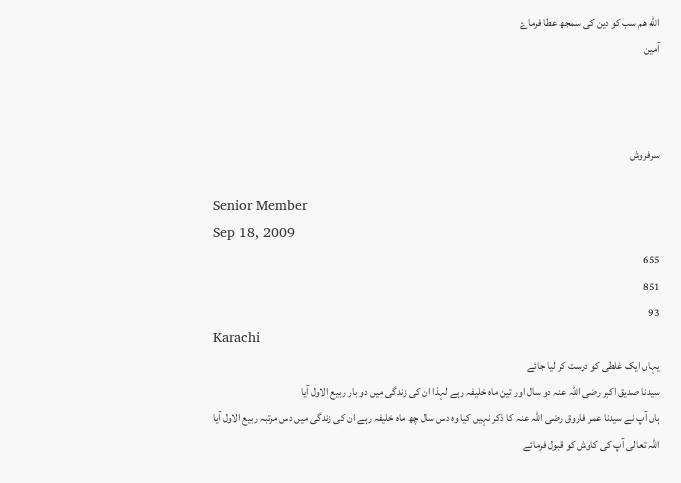الله ھم سب کو دین کی سمجھ عطا فرماۓ
آمین



سرفروش

Senior Member
Sep 18, 2009
655
851
93
Karachi
یہاں ایک غلطی کو درست کر لیا جائے
سیدنا صدیق اکبر رضی اللہ عنہ دو سال اور تین ماہ خلیفہ رہے لہذا ان کی زندگی میں دو بار ربیع الاول آیا
ہاں آپ نے سیدنا عمر فاروق رضی اللہ عنہ کا ذکر نہیں کیا وہ دس سال چھ ماہ خلیفہ رہے ان کی زندگی میں دس مرتبہ ربیع الاول آیا
اللہ تعالی آپ کی کاوش کو قبول فرمائے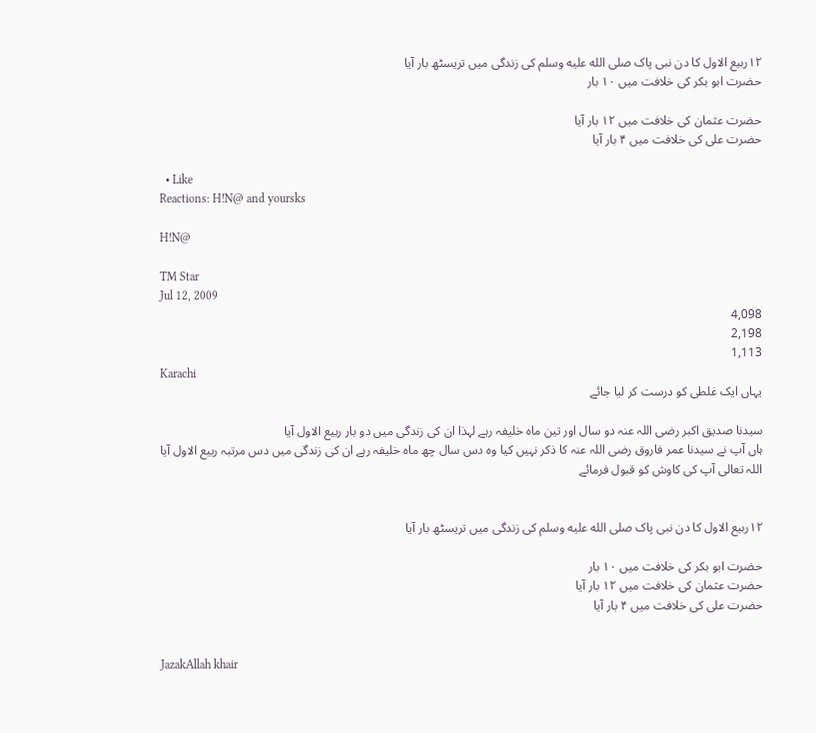۱۲ربیع الاول کا دن نبی پاک صلی الله علیه وسلم کی زندگی میں تریسٹھ بار آیا
حضرت ابو بکر کی خلافت میں ۱۰ بار

حضرت عثمان کی خلافت میں ۱۲ بار آیا
حضرت علی کی خلافت میں ۴ بار آیا

  • Like
Reactions: H!N@ and yoursks

H!N@

TM Star
Jul 12, 2009
4,098
2,198
1,113
Karachi
یہاں ایک غلطی کو درست کر لیا جائے

سیدنا صدیق اکبر رضی اللہ عنہ دو سال اور تین ماہ خلیفہ رہے لہذا ان کی زندگی میں دو بار ربیع الاول آیا
ہاں آپ نے سیدنا عمر فاروق رضی اللہ عنہ کا ذکر نہیں کیا وہ دس سال چھ ماہ خلیفہ رہے ان کی زندگی میں دس مرتبہ ربیع الاول آیا
اللہ تعالی آپ کی کاوش کو قبول فرمائے


۱۲ربیع الاول کا دن نبی پاک صلی الله علیه وسلم کی زندگی میں تریسٹھ بار آیا

حضرت ابو بکر کی خلافت میں ۱۰ بار
حضرت عثمان کی خلافت میں ۱۲ بار آیا
حضرت علی کی خلافت میں ۴ بار آیا


JazakAllah khair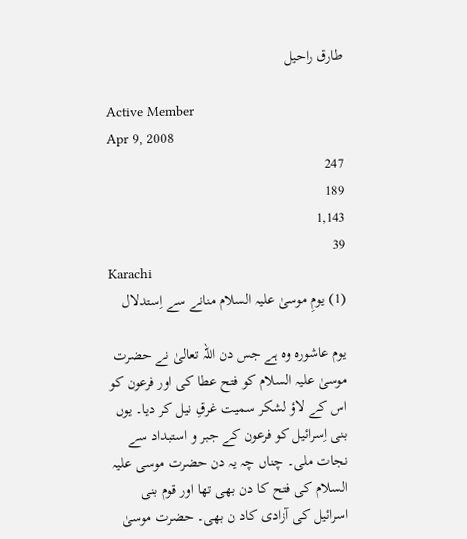طارق راحیل

Active Member
Apr 9, 2008
247
189
1,143
39
Karachi
(1) یومِ موسیٰ علیہ السلام منانے سے اِستدلال

یوم عاشورہ وہ ہے جس دن اللہ تعالیٰ نے حضرت موسیٰ علیہ السلام کو فتح عطا کی اور فرعون کو اس کے لاؤ لشکر سمیت غرقِ نیل کر دیا۔ یوں بنی اِسرائیل کو فرعون کے جبر و استبداد سے نجات ملی۔ چناں چہ یہ دن حضرت موسی علیہ السلام کی فتح کا دن بھی تھا اور قوم بنی اسرائیل کی آزادی کاد ن بھی۔ حضرت موسیٰ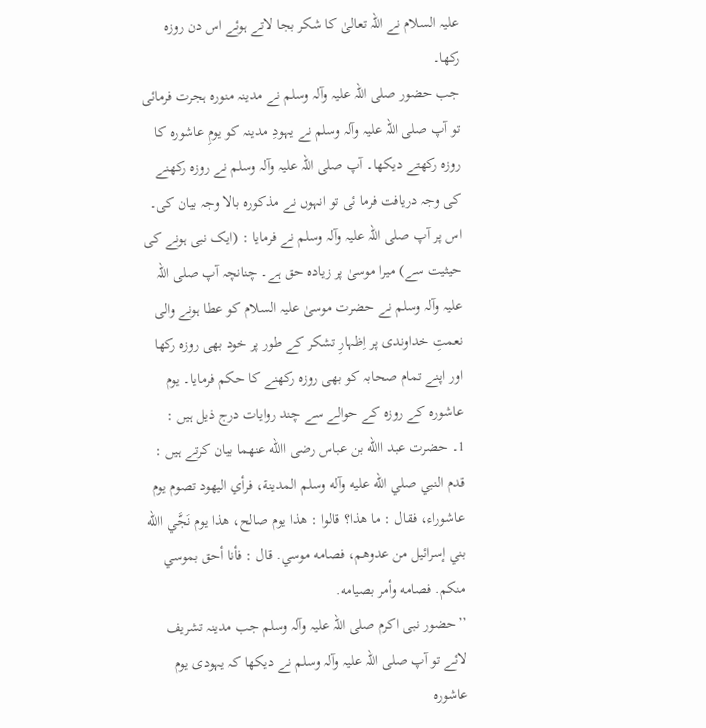علیہ السلام نے اللہ تعالیٰ کا شکر بجا لاتے ہوئے اس دن روزہ رکھا۔
جب حضور صلی اللہ علیہ وآلہ وسلم نے مدینہ منورہ ہجرت فرمائی تو آپ صلی اللہ علیہ وآلہ وسلم نے یہودِ مدینہ کو یومِ عاشورہ کا روزہ رکھتے دیکھا۔ آپ صلی اللہ علیہ وآلہ وسلم نے روزہ رکھنے کی وجہ دریافت فرما ئی تو انہوں نے مذکورہ بالا وجہ بیان کی۔ اس پر آپ صلی اللہ علیہ وآلہ وسلم نے فرمایا : (ایک نبی ہونے کی حیثیت سے) میرا موسیٰ پر زیادہ حق ہے۔ چنانچہ آپ صلی اللہ علیہ وآلہ وسلم نے حضرت موسیٰ علیہ السلام کو عطا ہونے والی نعمتِ خداوندی پر اِظہارِ تشکر کے طور پر خود بھی روزہ رکھا اور اپنے تمام صحابہ کو بھی روزہ رکھنے کا حکم فرمایا۔ یوم عاشورہ کے روزہ کے حوالے سے چند روایات درج ذیل ہیں :
1۔ حضرت عبد االله بن عباس رضی االله عنھما بیان کرتے ہیں :
قدم النبي صلي الله عليه وآله وسلم المدينة، فرأي اليهود تصوم يوم عاشوراء، فقال : ما هذا؟ قالوا : هذا يوم صالح، هذا يوم نَجَّي االله بني إسرائيل من عدوهم، فصامه موسي. قال : فأنا أحق بموسي منکم. فصامه وأمر بصيامه.
’’حضور نبی اکرم صلی اللہ علیہ وآلہ وسلم جب مدینہ تشریف لائے تو آپ صلی اللہ علیہ وآلہ وسلم نے دیکھا کہ یہودی یوم عاشورہ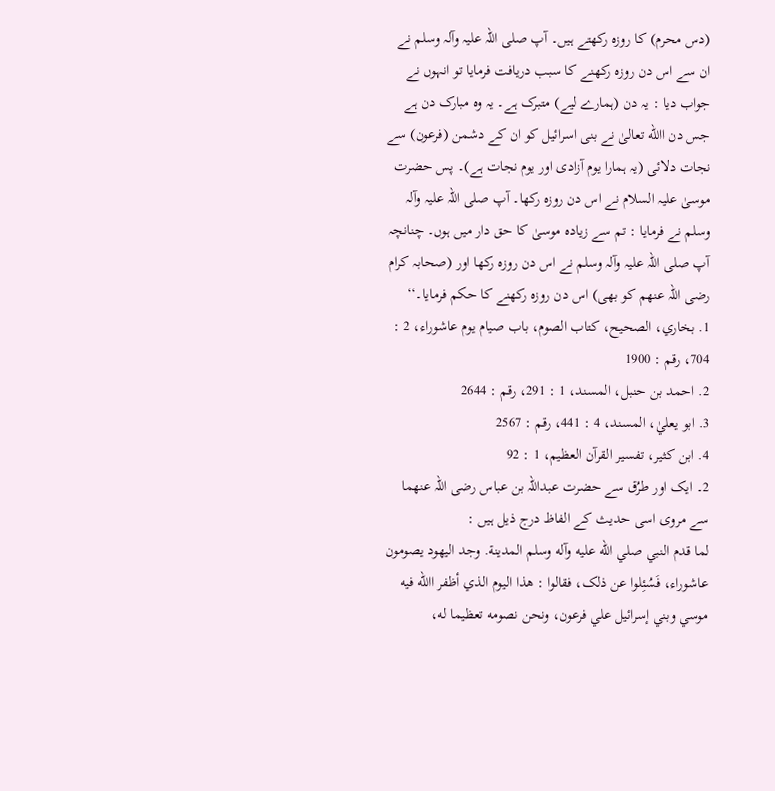(دس محرم) کا روزہ رکھتے ہیں۔ آپ صلی اللہ علیہ وآلہ وسلم نے ان سے اس دن روزہ رکھنے کا سبب دریافت فرمایا تو انہوں نے جواب دیا : یہ دن (ہمارے لیے) متبرک ہے۔ یہ وہ مبارک دن ہے جس دن االله تعالیٰ نے بنی اسرائیل کو ان کے دشمن (فرعون) سے نجات دلائی (یہ ہمارا یوم آزادی اور یوم نجات ہے)۔ پس حضرت موسیٰ علیہ السلام نے اس دن روزہ رکھا۔ آپ صلی اللہ علیہ وآلہ وسلم نے فرمایا : تم سے زیادہ موسیٰ کا حق دار میں ہوں۔ چنانچہ آپ صلی اللہ علیہ وآلہ وسلم نے اس دن روزہ رکھا اور (صحابہ کرام رضی اللہ عنھم کو بھی) اس دن روزہ رکھنے کا حکم فرمایا۔‘‘
1. بخاري، الصحيح، کتاب الصوم، باب صيام يوم عاشوراء، 2 : 704، رقم : 1900
2. احمد بن حنبل، المسند، 1 : 291، رقم : 2644
3. ابو يعليٰ، المسند، 4 : 441، رقم : 2567
4. ابن کثير، تفسير القرآن العظيم، 1 : 92
2۔ ایک اور طرُق سے حضرت عبداللہ بن عباس رضی اللہ عنھما سے مروی اسی حدیث کے الفاظ درج ذیل ہیں :
لما قدم النبي صلي الله عليه وآله وسلم المدينة. وجد اليهود يصومون عاشوراء، فَسُئِلوا عن ذلک، فقالوا : هذا اليوم الذي أظفر االله فيه موسي وبني إسرائيل علي فرعون، ونحن نصومه تعظيما له،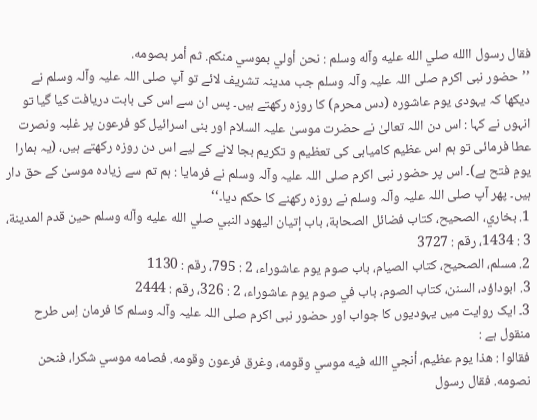فقال رسول االله صلي الله عليه وآله وسلم : نحن أولي بموسي منکم. ثم أمر بصومه.
’’حضور نبی اکرم صلی اللہ علیہ وآلہ وسلم جب مدینہ تشریف لائے تو آپ صلی اللہ علیہ وآلہ وسلم نے دیکھا کہ یہودی یوم عاشورہ (دس محرم) کا روزہ رکھتے ہیں۔ پس ان سے اس کی بابت دریافت کیا گیا تو انہوں نے کہا : اس دن اللہ تعالیٰ نے حضرت موسیٰ علیہ السلام اور بنی اسرائیل کو فرعون پر غلبہ ونصرت عطا فرمائی تو ہم اس عظیم کامیابی کی تعظیم و تکریم بجا لانے کے لیے اس دن روزہ رکھتے ہیں، (یہ ہمارا یومِ فتح ہے)۔ اس پر حضور نبی اکرم صلی اللہ علیہ وآلہ وسلم نے فرمایا : ہم تم سے زیادہ موسیٰ کے حق دار ہیں۔ پھر آپ صلی اللہ علیہ وآلہ وسلم نے روزہ رکھنے کا حکم دیا۔‘‘
1. بخاري، الصحيح، کتاب فضائل الصحابة، باب إتيان اليهود النبي صلي الله عليه وآله وسلم حين قدم المدينة، 3 : 1434، رقم : 3727
2. مسلم، الصحيح، کتاب الصيام، باب صوم يوم عاشوراء، 2 : 795، رقم : 1130
3. ابوداؤد، السنن، کتاب الصوم، باب في صوم يوم عاشوراء، 2 : 326، رقم : 2444
3۔ ایک روایت میں یہودیوں کا جواب اور حضور نبی اکرم صلی اللہ علیہ وآلہ وسلم کا فرمان اِس طرح منقول ہے :
فقالوا : هذا يوم عظيم، أنجي االله فيه موسي وقومه، وغرق فرعون وقومه. فصامه موسي شکرا، فنحن نصومه. فقال رسول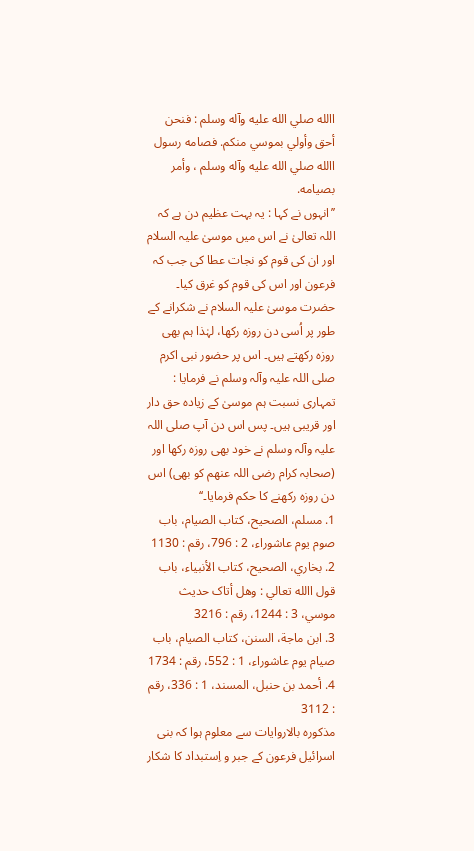االله صلي الله عليه وآله وسلم : فنحن أحق وأولي بموسي منکم. فصامه رسول االله صلي الله عليه وآله وسلم ، وأمر بصيامه.
’’انہوں نے کہا : یہ بہت عظیم دن ہے کہ اللہ تعالیٰ نے اس میں موسیٰ علیہ السلام اور ان کی قوم کو نجات عطا کی جب کہ فرعون اور اس کی قوم کو غرق کیا۔ حضرت موسیٰ علیہ السلام نے شکرانے کے طور پر اُسی دن روزہ رکھا، لہٰذا ہم بھی روزہ رکھتے ہیں۔ اس پر حضور نبی اکرم صلی اللہ علیہ وآلہ وسلم نے فرمایا : تمہاری نسبت ہم موسیٰ کے زیادہ حق دار اور قریبی ہیں۔ پس اس دن آپ صلی اللہ علیہ وآلہ وسلم نے خود بھی روزہ رکھا اور (صحابہ کرام رضی اللہ عنھم کو بھی) اس دن روزہ رکھنے کا حکم فرمایا۔‘‘
1. مسلم، الصحيح، کتاب الصيام، باب صوم يوم عاشوراء، 2 : 796، رقم : 1130
2. بخاري، الصحيح، کتاب الأنبياء، باب قول االله تعالي : وهل أتاک حديث موسي، 3 : 1244، رقم : 3216
3. ابن ماجة، السنن، کتاب الصيام، باب صيام يوم عاشوراء، 1 : 552، رقم : 1734
4. أحمد بن حنبل، المسند، 1 : 336، رقم : 3112
مذکورہ بالاروایات سے معلوم ہوا کہ بنی اسرائیل فرعون کے جبر و اِستبداد کا شکار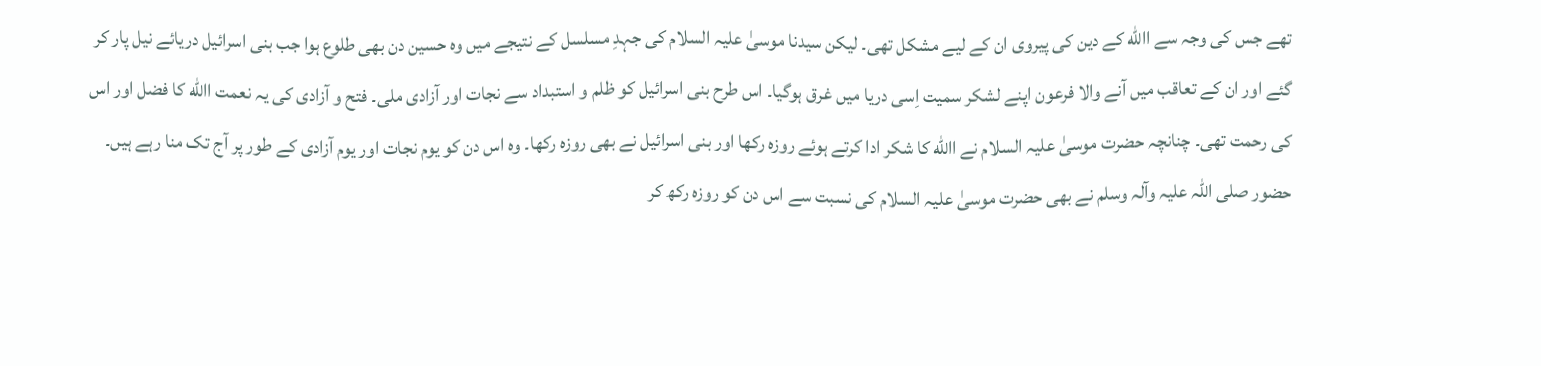تھے جس کی وجہ سے االله کے دین کی پیروی ان کے لیے مشکل تھی۔ لیکن سیدنا موسیٰ علیہ السلام کی جہدِ مسلسل کے نتیجے میں وہ حسین دن بھی طلوع ہوا جب بنی اسرائیل دریائے نیل پار کر گئے اور ان کے تعاقب میں آنے والا فرعون اپنے لشکر سمیت اِسی دریا میں غرق ہوگیا۔ اس طرح بنی اسرائیل کو ظلم و استبداد سے نجات اور آزادی ملی۔ فتح و آزادی کی یہ نعمت االله کا فضل اور اس کی رحمت تھی۔ چنانچہ حضرت موسیٰ علیہ السلام نے االله کا شکر ادا کرتے ہوئے روزہ رکھا اور بنی اسرائیل نے بھی روزہ رکھا۔ وہ اس دن کو یوم نجات اور یوم آزادی کے طور پر آج تک منا رہے ہیں۔ حضور صلی اللہ علیہ وآلہ وسلم نے بھی حضرت موسیٰ علیہ السلام کی نسبت سے اس دن کو روزہ رکھ کر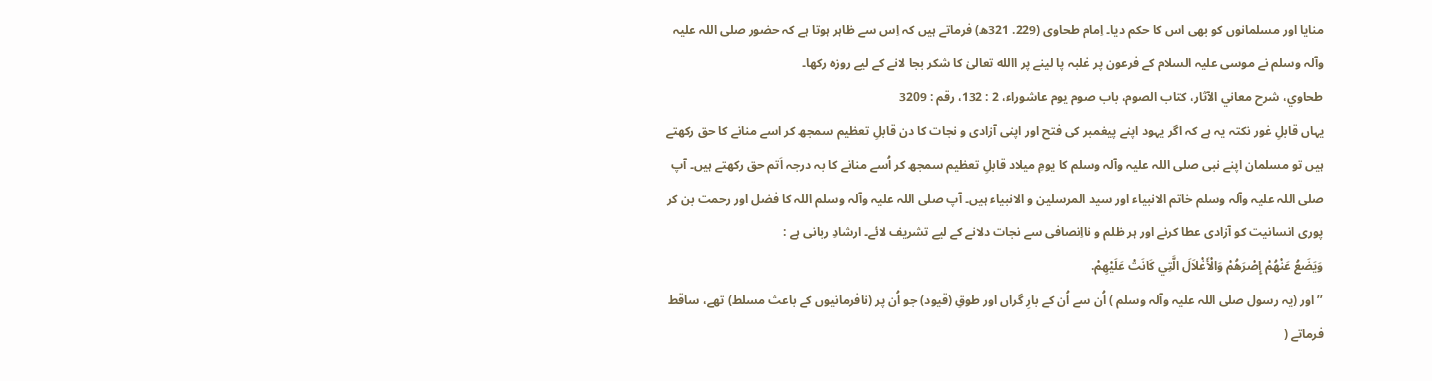منایا اور مسلمانوں کو بھی اس کا حکم دیا۔ اِمام طحاوی (229. 321ھ) فرماتے ہیں کہ اِس سے ظاہر ہوتا ہے کہ حضور صلی اللہ علیہ وآلہ وسلم نے موسی علیہ السلام کے فرعون پر غلبہ پا لینے پر االله تعالیٰ کا شکر بجا لانے کے لیے روزہ رکھا۔
طحاوي، شرح معاني الآثار، کتاب الصوم، باب صوم يوم عاشوراء، 2 : 132، رقم : 3209
یہاں قابلِ غور نکتہ یہ ہے کہ اگر یہود اپنے پیغمبر کی فتح اور اپنی آزادی و نجات کا دن قابلِ تعظیم سمجھ کر اسے منانے کا حق رکھتے ہیں تو مسلمان اپنے نبی صلی اللہ علیہ وآلہ وسلم کا یومِ میلاد قابلِ تعظیم سمجھ کر اُسے منانے کا بہ درجہ اَتم حق رکھتے ہیں۔ آپ صلی اللہ علیہ وآلہ وسلم خاتم الانبیاء اور سید المرسلین و الانبیاء ہیں۔ آپ صلی اللہ علیہ وآلہ وسلم اللہ کا فضل اور رحمت بن کر پوری انسانیت کو آزادی عطا کرنے اور ہر ظلم و نااِنصافی سے نجات دلانے کے لیے تشریف لائے۔ ارشادِ ربانی ہے :
وَيَضَعُ عَنْهُمْ إِصْرَهُمْ وَالْأَغْلاَلَ الَّتِي كَانَتْ عَلَيْهِمْ.
’’اور (یہ رسول صلی اللہ علیہ وآلہ وسلم ) اُن سے اُن کے بارِ گراں اور طوقِ (قیود) جو اُن پر (نافرمانیوں کے باعث مسلط) تھے، ساقط فرماتے (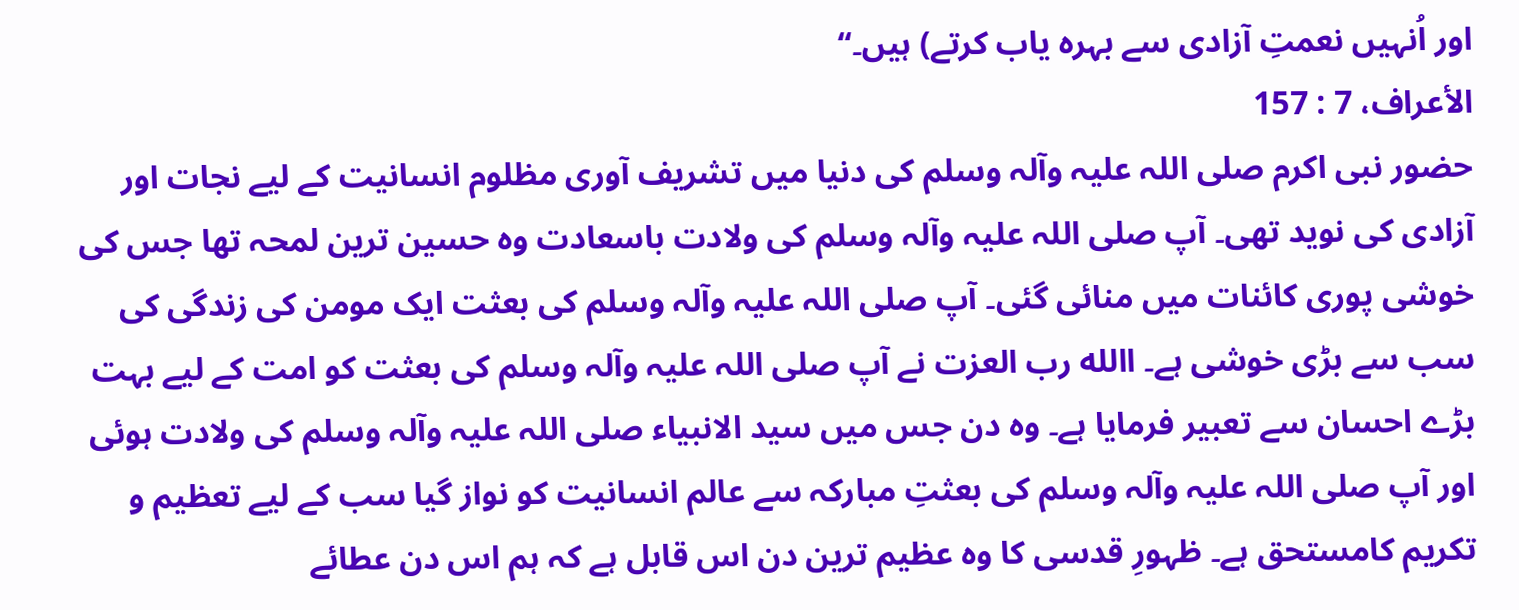اور اُنہیں نعمتِ آزادی سے بہرہ یاب کرتے) ہیں۔‘‘
الأعراف، 7 : 157
حضور نبی اکرم صلی اللہ علیہ وآلہ وسلم کی دنیا میں تشریف آوری مظلوم انسانیت کے لیے نجات اور آزادی کی نوید تھی۔ آپ صلی اللہ علیہ وآلہ وسلم کی ولادت باسعادت وہ حسین ترین لمحہ تھا جس کی خوشی پوری کائنات میں منائی گئی۔ آپ صلی اللہ علیہ وآلہ وسلم کی بعثت ایک مومن کی زندگی کی سب سے بڑی خوشی ہے۔ االله رب العزت نے آپ صلی اللہ علیہ وآلہ وسلم کی بعثت کو امت کے لیے بہت بڑے احسان سے تعبیر فرمایا ہے۔ وہ دن جس میں سید الانبیاء صلی اللہ علیہ وآلہ وسلم کی ولادت ہوئی اور آپ صلی اللہ علیہ وآلہ وسلم کی بعثتِ مبارکہ سے عالم انسانیت کو نواز گیا سب کے لیے تعظیم و تکریم کامستحق ہے۔ ظہورِ قدسی کا وہ عظیم ترین دن اس قابل ہے کہ ہم اس دن عطائے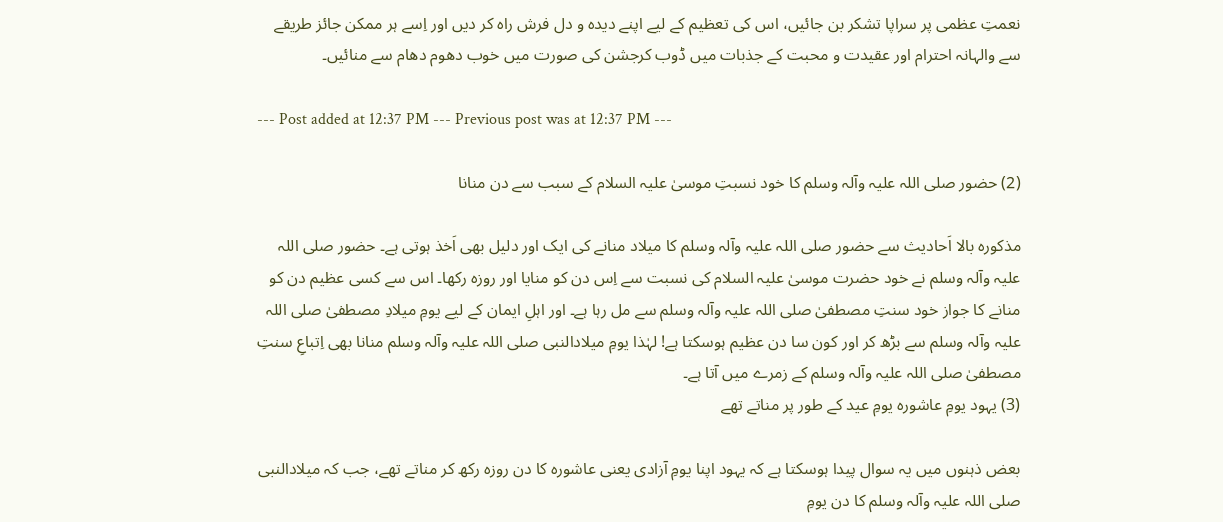نعمتِ عظمی پر سراپا تشکر بن جائیں، اس کی تعظیم کے لیے اپنے دیدہ و دل فرش راہ کر دیں اور اِسے ہر ممکن جائز طریقے سے والہانہ احترام اور عقیدت و محبت کے جذبات میں ڈوب کرجشن کی صورت میں خوب دھوم دھام سے منائیں۔

--- Post added at 12:37 PM --- Previous post was at 12:37 PM ---

(2) حضور صلی اللہ علیہ وآلہ وسلم کا خود نسبتِ موسیٰ علیہ السلام کے سبب سے دن منانا

مذکورہ بالا اَحادیث سے حضور صلی اللہ علیہ وآلہ وسلم کا میلاد منانے کی ایک اور دلیل بھی اَخذ ہوتی ہے۔ حضور صلی اللہ علیہ وآلہ وسلم نے خود حضرت موسیٰ علیہ السلام کی نسبت سے اِس دن کو منایا اور روزہ رکھا۔ اس سے کسی عظیم دن کو منانے کا جواز خود سنتِ مصطفیٰ صلی اللہ علیہ وآلہ وسلم سے مل رہا ہے۔ اور اہلِ ایمان کے لیے یومِ میلادِ مصطفیٰ صلی اللہ علیہ وآلہ وسلم سے بڑھ کر اور کون سا دن عظیم ہوسکتا ہے! لہٰذا یومِ میلادالنبی صلی اللہ علیہ وآلہ وسلم منانا بھی اِتباعِ سنتِ مصطفیٰ صلی اللہ علیہ وآلہ وسلم کے زمرے میں آتا ہے۔
(3) یہود یومِ عاشورہ یومِ عید کے طور پر مناتے تھے

بعض ذہنوں میں یہ سوال پیدا ہوسکتا ہے کہ یہود اپنا یومِ آزادی یعنی عاشورہ کا دن روزہ رکھ کر مناتے تھے، جب کہ میلادالنبی صلی اللہ علیہ وآلہ وسلم کا دن یومِ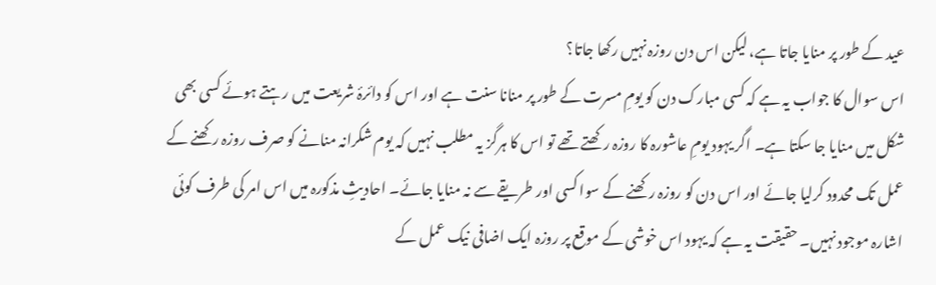عید کے طور پر منایا جاتا ہے، لیکن اس دن روزہ نہیں رکھا جاتا؟
اس سوال کا جواب یہ ہے کہ کسی مبارک دن کو یومِ مسرت کے طور پر منانا سنت ہے اور اس کو دائرۂ شریعت میں رہتے ہوئے کسی بھی شکل میں منایا جا سکتا ہے۔ اگر یہود یومِ عاشورہ کا روزہ رکھتے تھے تو اس کا ہرگز یہ مطلب نہیں کہ یوم شکرانہ منانے کو صرف روزہ رکھنے کے عمل تک محدود کرلیا جائے اور اس دن کو روزہ رکھنے کے سوا کسی اور طریقے سے نہ منایا جائے۔ احادیثِ مذکورہ میں اس امر کی طرف کوئی اشارہ موجود نہیں۔ حقیقت یہ ہے کہ یہود اس خوشی کے موقع پر روزہ ایک اضافی نیک عمل کے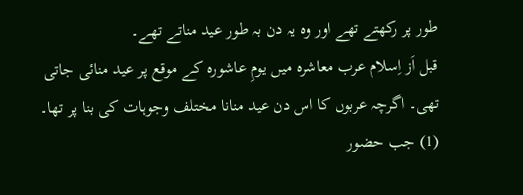طور پر رکھتے تھے اور وہ یہ دن بہ طور عید مناتے تھے۔
قبل اَز اِسلام عرب معاشرہ میں یومِ عاشورہ کے موقع پر عید منائی جاتی تھی۔ اگرچہ عربوں کا اس دن عید منانا مختلف وجوہات کی بنا پر تھا۔ (1) جب حضور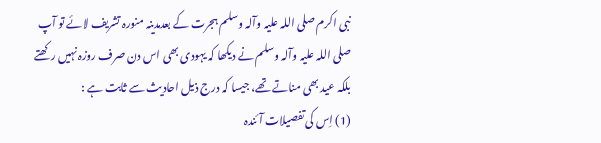نبی اکرم صلی اللہ علیہ وآلہ وسلم ہجرت کے بعدمدینہ منورہ تشریف لائے تو آپ صلی اللہ علیہ وآلہ وسلم نے دیکھا کہ یہودی بھی اس دن صرف روزہ نہیں رکھتے بلکہ عید بھی مناتے تھے، جیسا کہ درج ذیل احادیث سے ثابت ہے :
(1) اِس کی تفصیلات آئندہ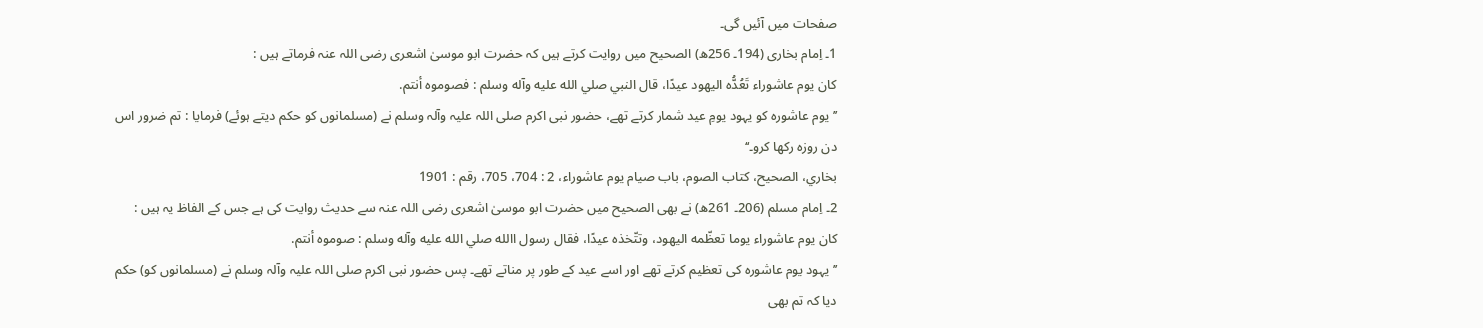صفحات میں آئیں گی۔
1۔ اِمام بخاری (194۔ 256ھ) الصحیح میں روایت کرتے ہیں کہ حضرت ابو موسیٰ اشعری رضی اللہ عنہ فرماتے ہیں :
کان يوم عاشوراء تَعُدُّه اليهود عيدًا، قال النبي صلي الله عليه وآله وسلم : فصوموه أنتم.
’’یوم عاشورہ کو یہود یومِ عید شمار کرتے تھے، حضور نبی اکرم صلی اللہ علیہ وآلہ وسلم نے (مسلمانوں کو حکم دیتے ہوئے) فرمایا : تم ضرور اس دن روزہ رکھا کرو۔‘‘
بخاري، الصحيح، کتاب الصوم، باب صيام يوم عاشوراء، 2 : 704، 705، رقم : 1901
2۔ اِمام مسلم (206۔ 261ھ) نے بھی الصحیح میں حضرت ابو موسیٰ اشعری رضی اللہ عنہ سے حدیث روایت کی ہے جس کے الفاظ یہ ہیں :
کان يوم عاشوراء يوما تعظّمه اليهود، وتتّخذه عيدًا، فقال رسول االله صلي الله عليه وآله وسلم : صوموه أنتم.
’’یہود یوم عاشورہ کی تعظیم کرتے تھے اور اسے عید کے طور پر مناتے تھے۔ پس حضور نبی اکرم صلی اللہ علیہ وآلہ وسلم نے (مسلمانوں کو) حکم دیا کہ تم بھی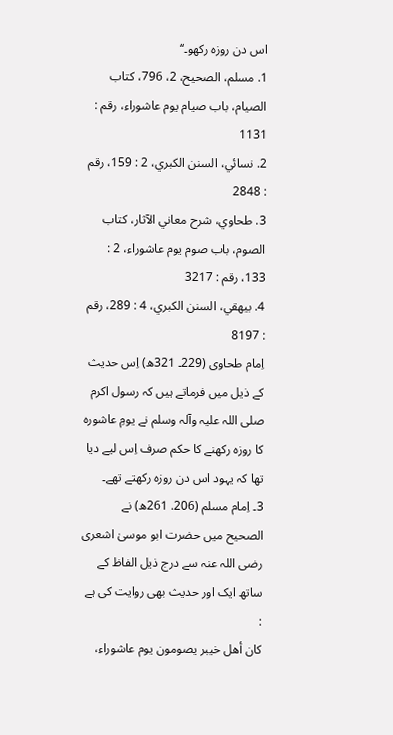اس دن روزہ رکھو۔‘‘
1. مسلم، الصحيح، 2، 796، کتاب الصيام، باب صيام يوم عاشوراء، رقم : 1131
2. نسائي، السنن الکبري، 2 : 159، رقم : 2848
3. طحاوي، شرح معاني الآثار، کتاب الصوم، باب صوم يوم عاشوراء، 2 : 133، رقم : 3217
4. بيهقي، السنن الکبري، 4 : 289، رقم : 8197
اِمام طحاوی (229۔ 321ھ) اِس حدیث کے ذیل میں فرماتے ہیں کہ رسول اکرم صلی اللہ علیہ وآلہ وسلم نے یومِ عاشورہ کا روزہ رکھنے کا حکم صرف اِس لیے دیا تھا کہ یہود اس دن روزہ رکھتے تھے۔
3۔ اِمام مسلم (206. 261ھ) نے الصحیح میں حضرت ابو موسیٰ اشعری رضی اللہ عنہ سے درج ذیل الفاظ کے ساتھ ایک اور حدیث بھی روایت کی ہے :
کان أهل خيبر يصومون يوم عاشوراء،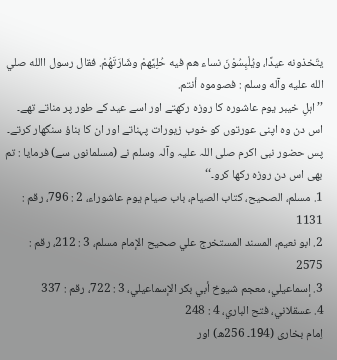يتّخذونه عيدًا، ويُلْبِسُوْنَ نساء هم فيه حُلِيَّهمْ وشَارَتَهُمْ. فقال رسول االله صلي الله عليه وآله وسلم : فصوموه أنتم.
’’اہلِ خیبر یوم عاشورہ کا روزہ رکھتے اور اسے عید کے طور پر مناتے تھے۔ اس دن وہ اپنی عورتوں کو خوب زیورات پہناتے اور ان کا بناؤ سنگھار کرتے۔ پس حضور نبی اکرم صلی اللہ علیہ وآلہ وسلم نے (مسلمانوں سے) فرمایا : تم بھی اس دن روزہ رکھا کرو۔‘‘
1. مسلم، الصحيح، کتاب الصيام، باب صيام يوم عاشوراء، 2 : 796، رقم : 1131
2. ابو نعيم، المسند المستخرج علي صحيح الإمام مسلم، 3 : 212، رقم : 2575
3. إسماعيلي، معجم شيوخ أبي بکر الإسماعيلي، 3 : 722، رقم : 337
4. عسقلاني، فتح الباري، 4 : 248
اِمام بخاری (194۔ 256ھ) اور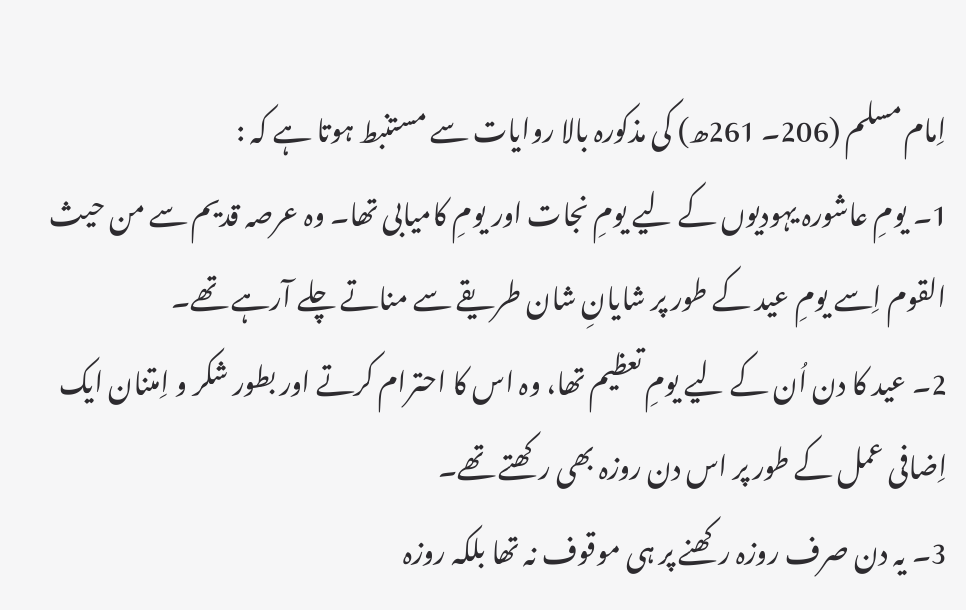اِمام مسلم (206۔ 261ھ) کی مذکورہ بالا روایات سے مستنبط ہوتا ہے کہ :
1۔ یومِ عاشورہ یہودیوں کے لیے یومِ نجات اور یومِ کامیابی تھا۔ وہ عرصہ قدیم سے من حیث القوم اِسے یومِ عید کے طور پر شایانِ شان طریقے سے مناتے چلے آرہے تھے۔
2۔ عید کا دن اُن کے لیے یومِ تعظیم تھا، وہ اس کا احترام کرتے اور بطور شکر و اِمتنان ایک اِضافی عمل کے طور پر اس دن روزہ بھی رکھتے تھے۔
3۔ یہ دن صرف روزہ رکھنے پر ہی موقوف نہ تھا بلکہ روزہ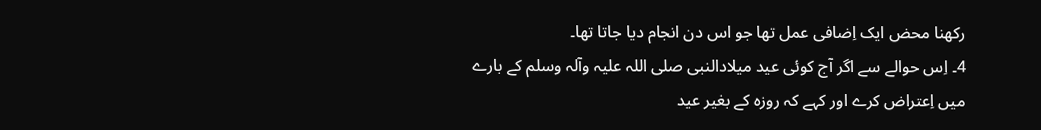رکھنا محض ایک اِضافی عمل تھا جو اس دن انجام دیا جاتا تھا۔
4۔ اِس حوالے سے اگر آج کوئی عید میلادالنبی صلی اللہ علیہ وآلہ وسلم کے بارے میں اِعتراض کرے اور کہے کہ روزہ کے بغیر عید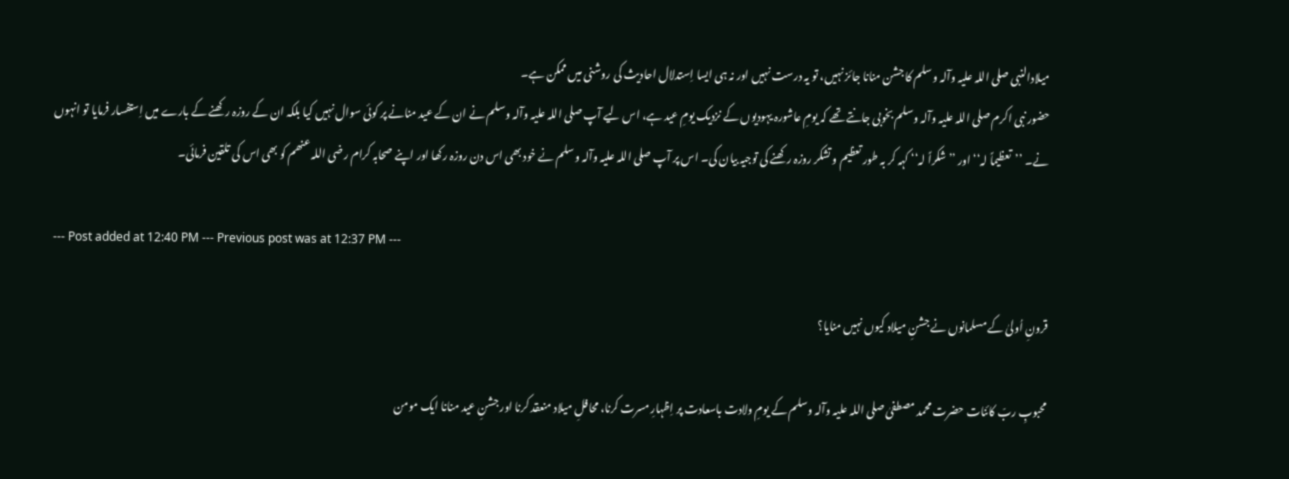میلادالنبی صلی اللہ علیہ وآلہ وسلم کا جشن منانا جائز نہیں، تو یہ درست نہیں اور نہ ہی ایسا اِستدلال احادیث کی روشنی میں ممکن ہے۔
حضور نبی اکرم صلی اللہ علیہ وآلہ وسلم بخوبی جانتے تھے کہ یومِ عاشورہ یہودیوں کے نزدیک یومِ عید ہے، اس لیے آپ صلی اللہ علیہ وآلہ وسلم نے ان کے عید منانے پر کوئی سوال نہیں کیا بلکہ ان کے روزہ رکھنے کے بارے میں اِستفسار فرمایا تو انہوں نے۔ ’’تعظیماً لہ‘‘ اور ’’شکراً لہ‘‘ کہہ کر بہ طور تعظیم و تشکر روزہ رکھنے کی توجیہ بیان کی۔ اس پر آپ صلی اللہ علیہ وآلہ وسلم نے خود بھی اس دن روزہ رکھا اور اپنے صحابہ کرام رضی اللہ عنھم کو بھی اس کی تلقین فرمائی۔

--- Post added at 12:40 PM --- Previous post was at 12:37 PM ---

قرونِ اُولیٰ کے مسلمانوں نے جشنِ میلاد کیوں نہیں منایا؟

محبوبِ ربّ کائنات حضرت محمد مصطفیٰ صلی اللہ علیہ وآلہ وسلم کے یومِ ولادت باسعادت پر اِظہارِ مسرت کرنا، محافلِ میلاد منعقد کرنا اور جشنِ عید منانا ایک مومن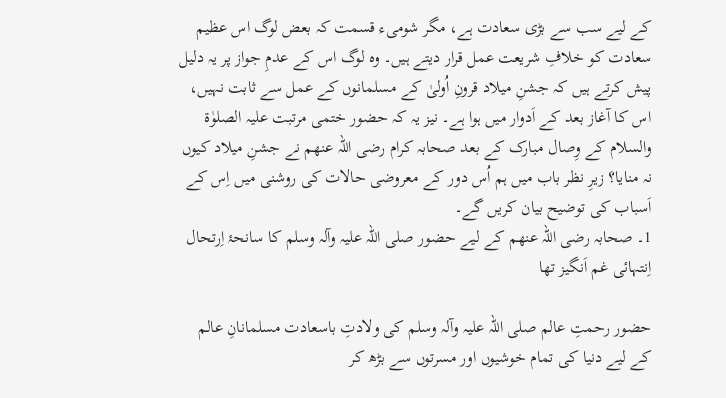کے لیے سب سے بڑی سعادت ہے، مگر شومیء قسمت کہ بعض لوگ اس عظیم سعادت کو خلافِ شریعت عمل قرار دیتے ہیں۔ وہ لوگ اس کے عدمِ جواز پر یہ دلیل پیش کرتے ہیں کہ جشنِ میلاد قرونِ اُولیٰ کے مسلمانوں کے عمل سے ثابت نہیں، اس کا آغاز بعد کے اَدوار میں ہوا ہے۔ نیز یہ کہ حضور ختمی مرتبت علیہ الصلوٰۃ والسلام کے وِصال مبارک کے بعد صحابہ کرام رضی اللہ عنھم نے جشنِ میلاد کیوں نہ منایا؟ زیرِ نظر باب میں ہم اُس دور کے معروضی حالات کی روشنی میں اِس کے اَسباب کی توضیح بیان کریں گے۔
1۔ صحابہ رضی اللہ عنھم کے لیے حضور صلی اللہ علیہ وآلہ وسلم کا سانحۂ اِرتحال اِنتہائی غم اَنگیز تھا

حضور رحمتِ عالم صلی اللہ علیہ وآلہ وسلم کی ولادتِ باسعادت مسلمانانِ عالم کے لیے دنیا کی تمام خوشیوں اور مسرتوں سے بڑھ کر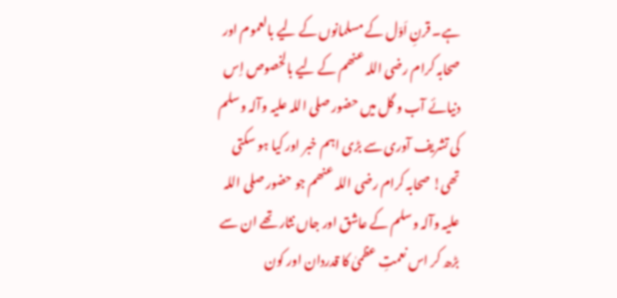ہے۔ قرنِ اَوّل کے مسلمانوں کے لیے بالعموم اور صحابہ کرام رضی اللہ عنھم کے لیے بالخصوص اِس دنیائے آب و گل میں حضور صلی اللہ علیہ وآلہ وسلم کی تشریف آوری سے بڑی اہم خبر اور کیا ہو سکتی تھی! صحابہ کرام رضی اللہ عنھم جو حضور صلی اللہ علیہ وآلہ وسلم کے عاشق اور جاں نثار تھے ان سے بڑھ کر اس نعمتِ عظمیٰ کا قدردان اور کون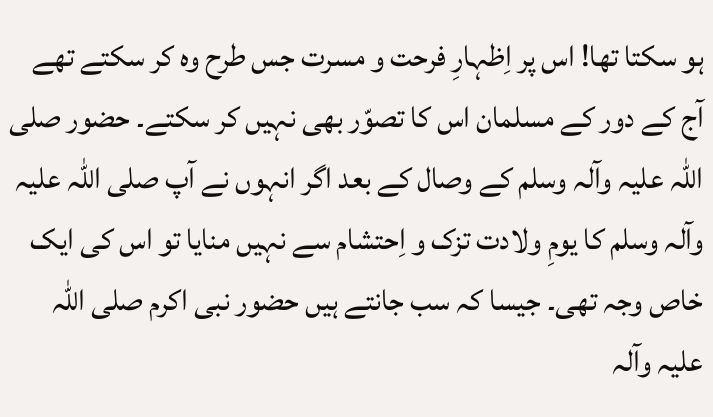ہو سکتا تھا! اس پر اِظہارِ فرحت و مسرت جس طرح وہ کر سکتے تھے آج کے دور کے مسلمان اس کا تصوّر بھی نہیں کر سکتے۔ حضور صلی اللہ علیہ وآلہ وسلم کے وصال کے بعد اگر انہوں نے آپ صلی اللہ علیہ وآلہ وسلم کا یومِ ولادت تزک و اِحتشام سے نہیں منایا تو اس کی ایک خاص وجہ تھی۔ جیسا کہ سب جانتے ہیں حضور نبی اکرم صلی اللہ علیہ وآلہ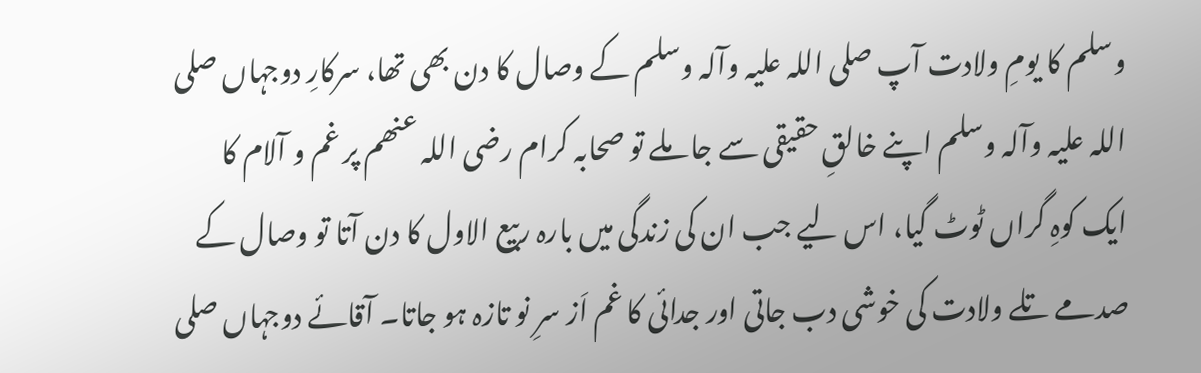وسلم کا یومِ ولادت آپ صلی اللہ علیہ وآلہ وسلم کے وصال کا دن بھی تھا، سرکارِ دوجہاں صلی اللہ علیہ وآلہ وسلم اپنے خالقِ حقیقی سے جا ملے تو صحابہ کرام رضی اللہ عنھم پر غم و آلام کا ایک کوہِ گراں ٹوٹ گیا، اس لیے جب ان کی زندگی میں بارہ ربیع الاول کا دن آتا تو وصال کے صدمے تلے ولادت کی خوشی دب جاتی اور جدائی کا غم اَز سرِ نو تازہ ہو جاتا۔ آقائے دوجہاں صلی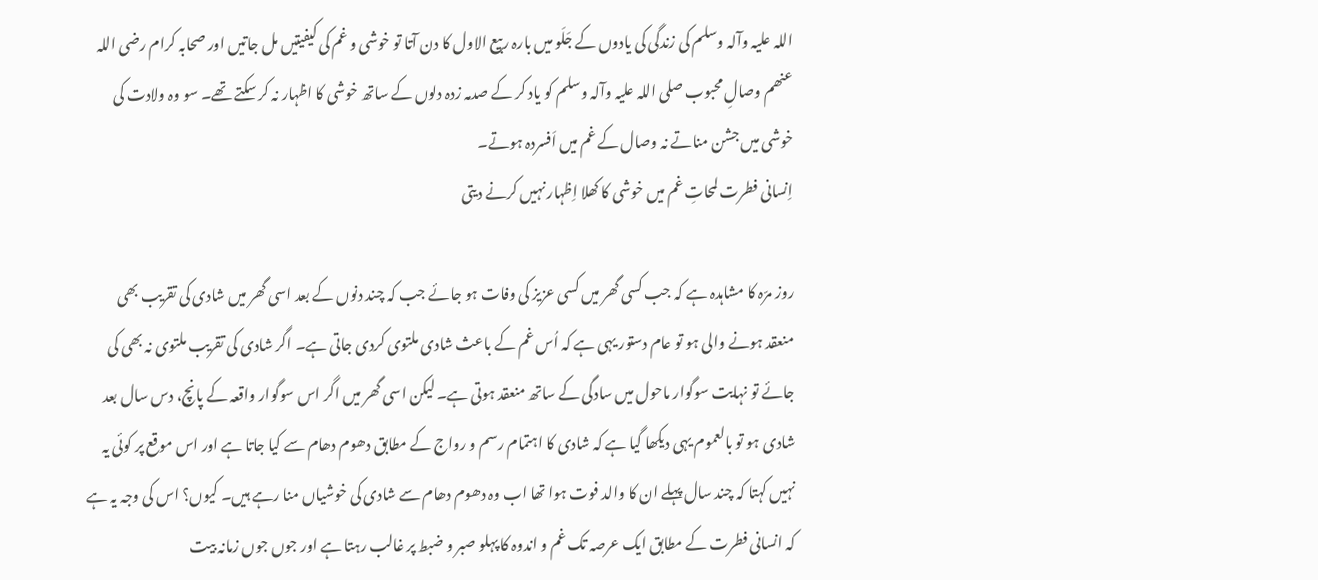اللہ علیہ وآلہ وسلم کی زندگی کی یادوں کے جَلَو میں بارہ ربیع الاول کا دن آتا تو خوشی و غم کی کیفیتیں مل جاتیں اور صحابہ کرام رضی اللہ عنھم وصالِ محبوب صلی اللہ علیہ وآلہ وسلم کو یاد کر کے صدمہ زدہ دلوں کے ساتھ خوشی کا اظہار نہ کر سکتے تھے۔ سو وہ ولادت کی خوشی میں جشن مناتے نہ وصال کے غم میں اَفسردہ ہوتے۔
اِنسانی فطرت لمحاتِ غم میں خوشی کا کھلا اِظہار نہیں کرنے دیتی

روز مرّہ کا مشاہدہ ہے کہ جب کسی گھر میں کسی عزیز کی وفات ہو جائے جب کہ چند دنوں کے بعد اسی گھر میں شادی کی تقریب بھی منعقد ہونے والی ہو تو عام دستور یہی ہے کہ اُس غم کے باعث شادی ملتوی کردی جاتی ہے۔ اگر شادی کی تقریب ملتوی نہ بھی کی جائے تو نہایت سوگوار ماحول میں سادگی کے ساتھ منعقد ہوتی ہے۔ لیکن اسی گھر میں اگر اس سوگوار واقعہ کے پانچ، دس سال بعد شادی ہو تو بالعموم یہی دیکھا گیا ہے کہ شادی کا اہتمام رسم و رواج کے مطابق دھوم دھام سے کیا جاتا ہے اور اس موقع پر کوئی یہ نہیں کہتا کہ چند سال پہلے ان کا والد فوت ہوا تھا اب وہ دھوم دھام سے شادی کی خوشیاں منا رہے ہیں۔ کیوں؟ اس کی وجہ یہ ہے کہ انسانی فطرت کے مطابق ایک عرصہ تک غم و اندوہ کا پہلو صبر و ضبط پر غالب رہتا ہے اور جوں جوں زمانہ بیت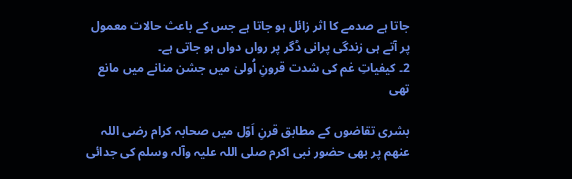جاتا ہے صدمے کا اثر زائل ہو جاتا ہے جس کے باعث حالات معمول پر آتے ہی زندگی پرانی ڈگر پر رواں دواں ہو جاتی ہے۔
2۔ کیفیاتِ غم کی شدت قرونِ اُولیٰ میں جشن منانے میں مانع تھی

بشری تقاضوں کے مطابق قرنِ اَوّل میں صحابہ کرام رضی اللہ عنھم پر بھی حضور نبی اکرم صلی اللہ علیہ وآلہ وسلم کی جدائی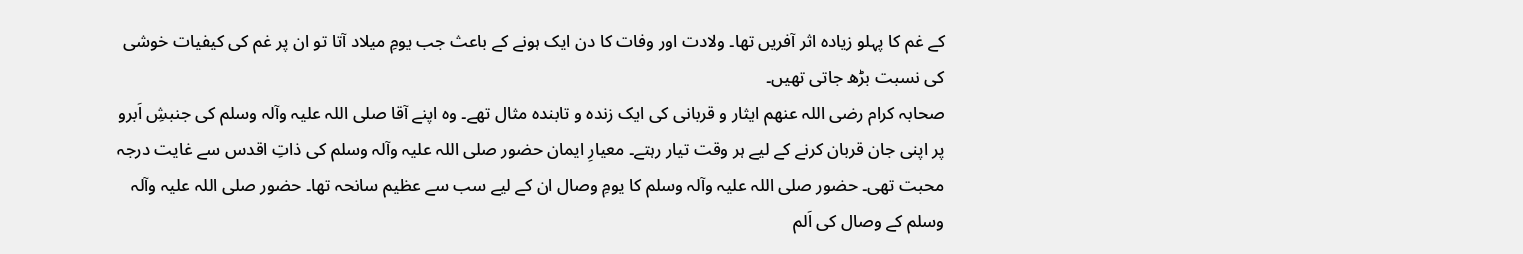کے غم کا پہلو زیادہ اثر آفریں تھا۔ ولادت اور وفات کا دن ایک ہونے کے باعث جب یومِ میلاد آتا تو ان پر غم کی کیفیات خوشی کی نسبت بڑھ جاتی تھیں۔
صحابہ کرام رضی اللہ عنھم ایثار و قربانی کی ایک زندہ و تابندہ مثال تھے۔ وہ اپنے آقا صلی اللہ علیہ وآلہ وسلم کی جنبشِ اَبرو پر اپنی جان قربان کرنے کے لیے ہر وقت تیار رہتے۔ معیارِ ایمان حضور صلی اللہ علیہ وآلہ وسلم کی ذاتِ اقدس سے غایت درجہ محبت تھی۔ حضور صلی اللہ علیہ وآلہ وسلم کا یومِ وصال ان کے لیے سب سے عظیم سانحہ تھا۔ حضور صلی اللہ علیہ وآلہ وسلم کے وصال کی اَلم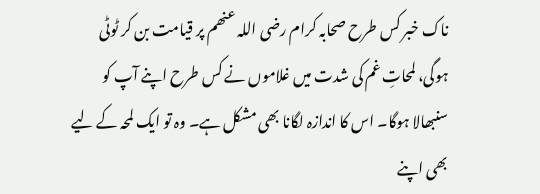ناک خبر کس طرح صحابہ کرام رضی اللہ عنھم پر قیامت بن کر ٹوٹی ہوگی، لمحاتِ غم کی شدت میں غلاموں نے کس طرح اپنے آپ کو سنبھالا ہوگا۔ اس کا اندازہ لگانا بھی مشکل ہے۔ وہ تو ایک لمحہ کے لیے بھی اپنے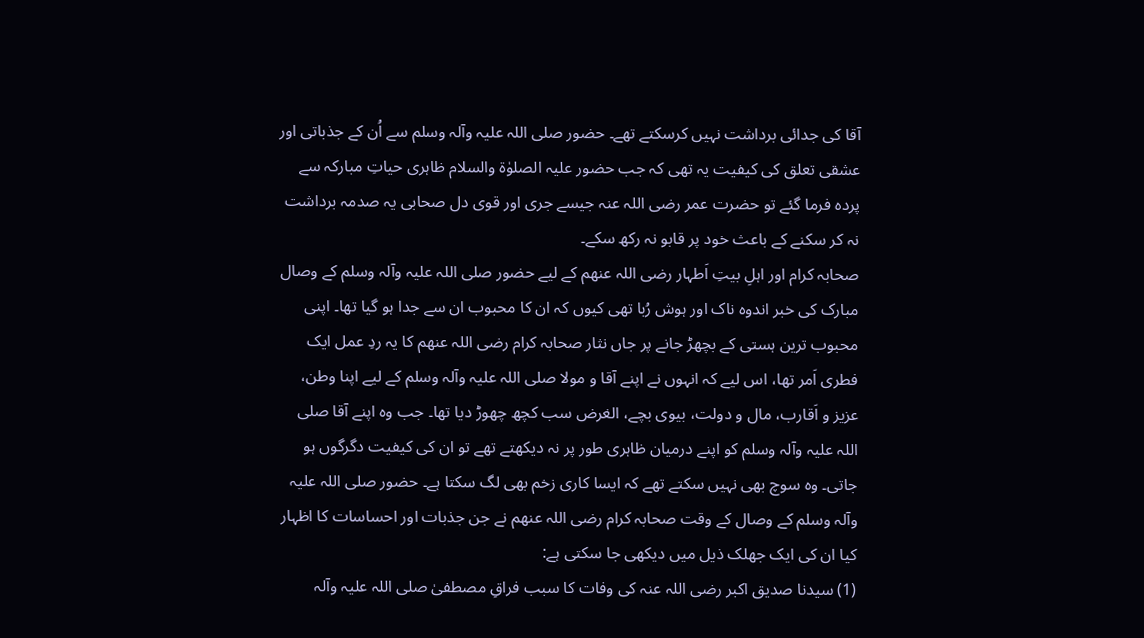آقا کی جدائی برداشت نہیں کرسکتے تھے۔ حضور صلی اللہ علیہ وآلہ وسلم سے اُن کے جذباتی اور عشقی تعلق کی کیفیت یہ تھی کہ جب حضور علیہ الصلوٰۃ والسلام ظاہری حیاتِ مبارکہ سے پردہ فرما گئے تو حضرت عمر رضی اللہ عنہ جیسے جری اور قوی دل صحابی یہ صدمہ برداشت نہ کر سکنے کے باعث خود پر قابو نہ رکھ سکے۔
صحابہ کرام اور اہلِ بیتِ اَطہار رضی اللہ عنھم کے لیے حضور صلی اللہ علیہ وآلہ وسلم کے وصال مبارک کی خبر اندوہ ناک اور ہوش رُبا تھی کیوں کہ ان کا محبوب ان سے جدا ہو گیا تھا۔ اپنی محبوب ترین ہستی کے بچھڑ جانے پر جاں نثار صحابہ کرام رضی اللہ عنھم کا یہ ردِ عمل ایک فطری اَمر تھا، اس لیے کہ انہوں نے اپنے آقا و مولا صلی اللہ علیہ وآلہ وسلم کے لیے اپنا وطن، عزیز و اَقارب، مال و دولت، بیوی بچے، الغرض سب کچھ چھوڑ دیا تھا۔ جب وہ اپنے آقا صلی اللہ علیہ وآلہ وسلم کو اپنے درمیان ظاہری طور پر نہ دیکھتے تھے تو ان کی کیفیت دگرگوں ہو جاتی۔ وہ سوچ بھی نہیں سکتے تھے کہ ایسا کاری زخم بھی لگ سکتا ہے۔ حضور صلی اللہ علیہ وآلہ وسلم کے وصال کے وقت صحابہ کرام رضی اللہ عنھم نے جن جذبات اور احساسات کا اظہار کیا ان کی ایک جھلک ذیل میں دیکھی جا سکتی ہے:
(1) سیدنا صدیق اکبر رضی اللہ عنہ کی وفات کا سبب فراقِ مصطفیٰ صلی اللہ علیہ وآلہ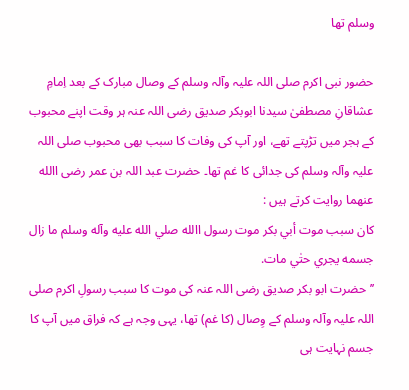وسلم تھا

حضور نبی اکرم صلی اللہ علیہ وآلہ وسلم کے وصال مبارک کے بعد اِمامِ عشاقانِ مصطفیٰ سیدنا ابوبکر صدیق رضی اللہ عنہ ہر وقت اپنے محبوب کے ہجر میں تڑپتے تھے، اور آپ کی وفات کا سبب بھی محبوب صلی اللہ علیہ وآلہ وسلم کی جدائی کا غم تھا۔ حضرت عبد اللہ بن عمر رضی االله عنھما روایت کرتے ہیں :
کان سبب موت أبي بکر موت رسول االله صلي الله عليه وآله وسلم ما زال جسمه يجري حتٰي مات.
’’حضرت ابو بکر صدیق رضی اللہ عنہ کی موت کا سبب رسولِ اکرم صلی اللہ علیہ وآلہ وسلم کے وِصال (کا غم) تھا، یہی وجہ ہے کہ فراق میں آپ کا جسم نہایت ہی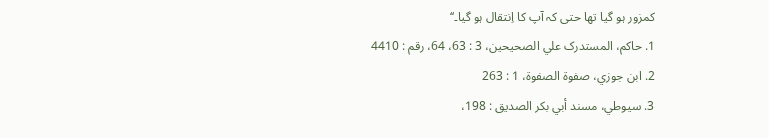کمزور ہو گیا تھا حتی کہ آپ کا اِنتقال ہو گیا۔‘‘
1. حاکم، المستدرک علي الصحيحين، 3 : 63، 64، رقم : 4410
2. ابن جوزي، صفوة الصفوة، 1 : 263
3. سيوطي، مسند أبي بکر الصديق : 198،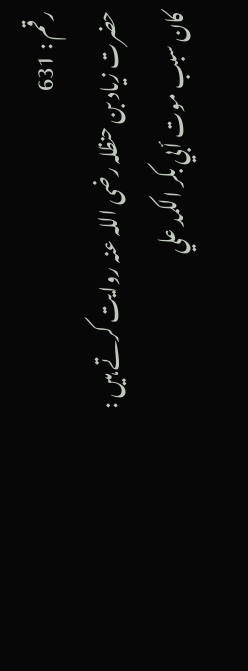رقم : 631
حضرت زیاد بن حنظلہ رضی اللہ عنہ روایت کرتے ہیں :
کان سبب موت أبي بکر الکمد علي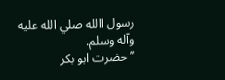رسول االله صلي الله عليه وآله وسلم.
’’حضرت ابو بکر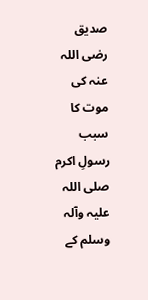صدیق رضی اللہ عنہ کی موت کا سبب رسولِ اکرم صلی اللہ علیہ وآلہ وسلم کے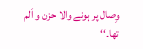وِصال پر ہونے والا حزن و اَلم تھا۔‘‘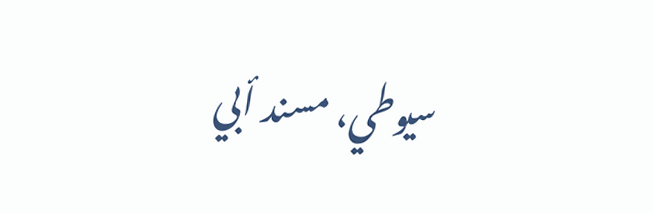سيوطي، مسند أبي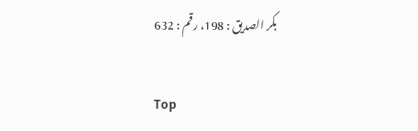بکر الصديق : 198، رقم : 632

Top